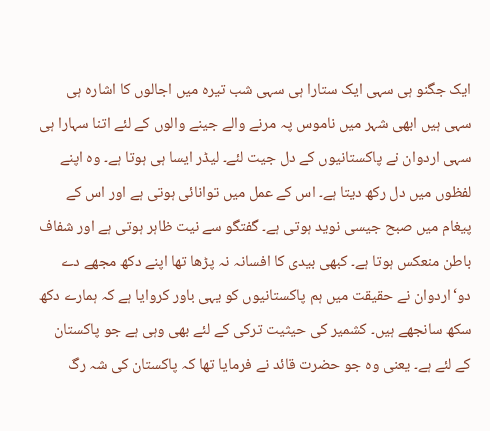ایک جگنو ہی سہی ایک ستارا ہی سہی شب تیرہ میں اجالوں کا اشارہ ہی سہی ہیں ابھی شہر میں ناموس پہ مرنے والے جینے والوں کے لئے اتنا سہارا ہی سہی اردوان نے پاکستانیوں کے دل جیت لئے۔ لیڈر ایسا ہی ہوتا ہے۔ وہ اپنے لفظوں میں دل رکھ دیتا ہے۔ اس کے عمل میں توانائی ہوتی ہے اور اس کے پیغام میں صبح جیسی نوید ہوتی ہے۔ گفتگو سے نیت ظاہر ہوتی ہے اور شفاف باطن منعکس ہوتا ہے۔ کبھی بیدی کا افسانہ نہ پڑھا تھا اپنے دکھ مجھے دے دو‘اردوان نے حقیقت میں ہم پاکستانیوں کو یہی باور کروایا ہے کہ ہمارے دکھ سکھ سانجھے ہیں۔ کشمیر کی حیثیت ترکی کے لئے بھی وہی ہے جو پاکستان کے لئے ہے۔ یعنی وہ جو حضرت قائد نے فرمایا تھا کہ پاکستان کی شہ رگ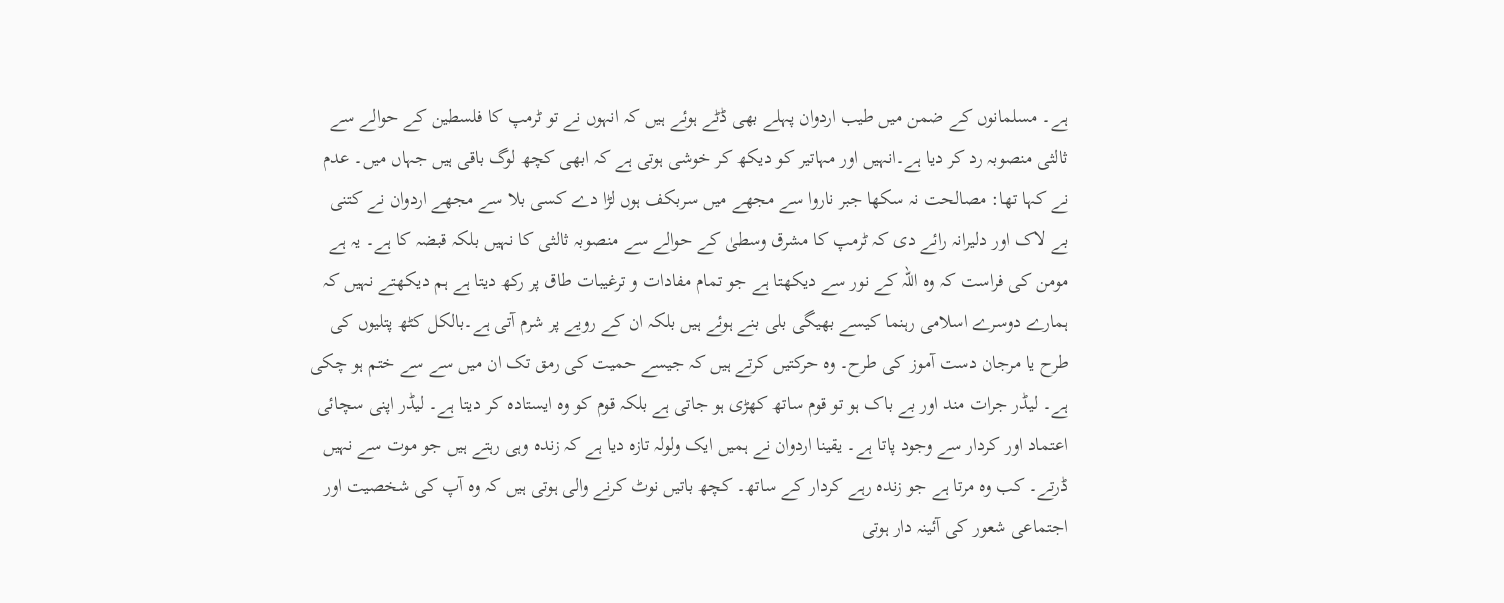ہے۔ مسلمانوں کے ضمن میں طیب اردوان پہلے بھی ڈٹے ہوئے ہیں کہ انہوں نے تو ٹرمپ کا فلسطین کے حوالے سے ثالثی منصوبہ رد کر دیا ہے۔انہیں اور مہاتیر کو دیکھ کر خوشی ہوتی ہے کہ ابھی کچھ لوگ باقی ہیں جہاں میں۔ عدم نے کہا تھا: مصالحت نہ سکھا جبر ناروا سے مجھے میں سربکف ہوں لڑا دے کسی بلا سے مجھے اردوان نے کتنی بے لاک اور دلیرانہ رائے دی کہ ٹرمپ کا مشرق وسطیٰ کے حوالے سے منصوبہ ثالثی کا نہیں بلکہ قبضہ کا ہے۔ یہ ہے مومن کی فراست کہ وہ اللہ کے نور سے دیکھتا ہے جو تمام مفادات و ترغیبات طاق پر رکھ دیتا ہے ہم دیکھتے نہیں کہ ہمارے دوسرے اسلامی رہنما کیسے بھیگی بلی بنے ہوئے ہیں بلکہ ان کے رویے پر شرم آتی ہے۔بالکل کٹھ پتلیوں کی طرح یا مرجان دست آموز کی طرح۔ وہ حرکتیں کرتے ہیں کہ جیسے حمیت کی رمق تک ان میں سے سے ختم ہو چکی ہے۔ لیڈر جرات مند اور بے باک ہو تو قوم ساتھ کھڑی ہو جاتی ہے بلکہ قوم کو وہ ایستادہ کر دیتا ہے۔ لیڈر اپنی سچائی اعتماد اور کردار سے وجود پاتا ہے۔ یقینا اردوان نے ہمیں ایک ولولہ تازہ دیا ہے کہ زندہ وہی رہتے ہیں جو موت سے نہیں ڈرتے۔ کب وہ مرتا ہے جو زندہ رہے کردار کے ساتھ۔ کچھ باتیں نوٹ کرنے والی ہوتی ہیں کہ وہ آپ کی شخصیت اور اجتماعی شعور کی آئینہ دار ہوتی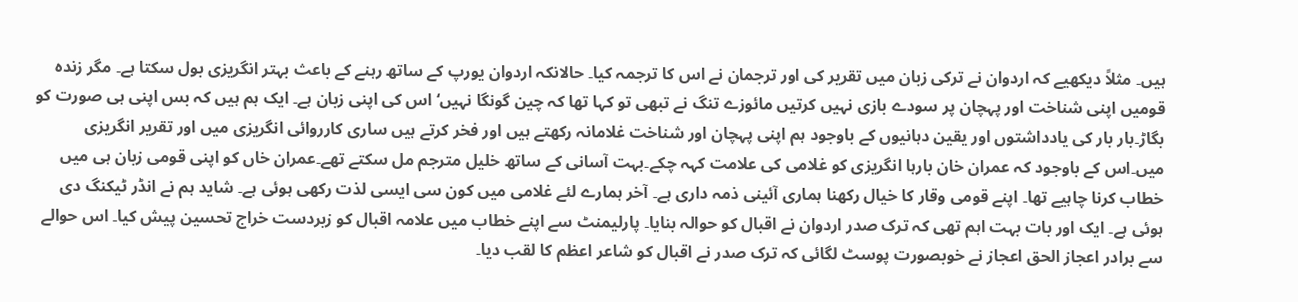ہیں۔ مثلاً دیکھیے کہ اردوان نے ترکی زبان میں تقریر کی اور ترجمان نے اس کا ترجمہ کیا۔ حالانکہ اردوان یورپ کے ساتھ رہنے کے باعث بہتر انگریزی بول سکتا ہے۔ مگر زندہ قومیں اپنی شناخت اور پہچان پر سودے بازی نہیں کرتیں مائوزے تنگ نے تبھی تو کہا تھا کہ چین گونگا نہیں‘ اس کی اپنی زبان ہے۔ ایک ہم ہیں کہ بس اپنی ہی صورت کو بگاڑ۔بار بار کی یادداشتوں اور یقین دہانیوں کے باوجود ہم اپنی پہچان اور شناخت غلامانہ رکھتے ہیں اور فخر کرتے ہیں ساری کارروائی انگریزی میں اور تقریر انگریزی میں۔اس کے باوجود کہ عمران خان بارہا انگریزی کو غلامی کی علامت کہہ چکے۔بہت آسانی کے ساتھ خلیل مترجم مل سکتے تھے۔عمران خاں کو اپنی قومی زبان ہی میں خطاب کرنا چاہیے تھا۔ اپنے قومی وقار کا خیال رکھنا ہماری آئینی ذمہ داری ہے۔ آخر ہمارے لئے غلامی میں کون سی ایسی لذت رکھی ہوئی ہے۔ شاید ہم نے انڈر ٹیکنگ دی ہوئی ہے۔ ایک اور بات بہت اہم تھی کہ ترک صدر اردوان نے اقبال کو حوالہ بنایا۔ پارلیمنٹ سے اپنے خطاب میں علامہ اقبال کو زبردست خراج تحسین پیش کیا۔ اس حوالے سے برادر اعجاز الحق اعجاز نے خوبصورت پوسٹ لگائی کہ ترک صدر نے اقبال کو شاعر اعظم کا لقب دیا۔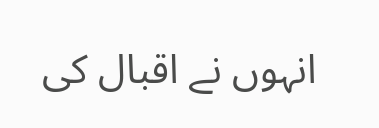انہوں نے اقبال کی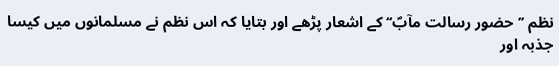نظم ’’حضور رسالت مآبؐ‘‘کے اشعار پڑھے اور بتایا کہ اس نظم نے مسلمانوں میں کیسا جذبہ اور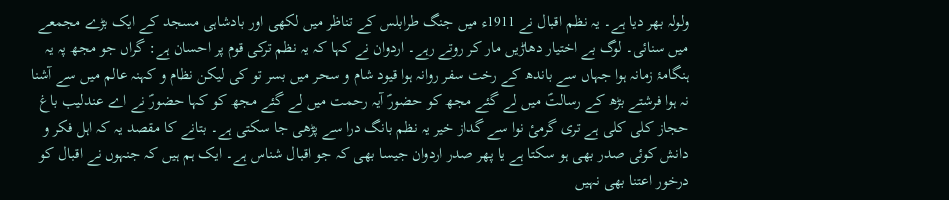ولولہ بھر دیا ہے۔ یہ نظم اقبال نے 1911ء میں جنگ طرابلس کے تناظر میں لکھی اور بادشاہی مسجد کے ایک بڑے مجمعے میں سنائی۔ لوگ بے اختیار دھاڑیں مار کر روتے رہے۔ اردوان نے کہا کہ یہ نظم ترکی قوم پر احسان ہے: گراں جو مجھ پہ یہ ہنگامۂ زمانہ ہوا جہاں سے باندھ کے رخت سفر روانہ ہوا قیود شام و سحر میں بسر تو کی لیکن نظام و کہنہ عالم میں سے آشنا نہ ہوا فرشتے بڑھ کے رسالتؐ میں لے گئے مجھ کو حضورؐ آیہ رحمت میں لے گئے مجھ کو کہا حضورؐ نے اے عندلیب باغ حجاز کلی کلی ہے تری گرمیٔ نوا سے گداز خیر یہ نظم بانگ درا سے پڑھی جا سکتی ہے۔ بتانے کا مقصد یہ کہ اہل فکر و دانش کوئی صدر بھی ہو سکتا ہے یا پھر صدر اردوان جیسا بھی کہ جو اقبال شناس ہے۔ ایک ہم ہیں کہ جنہوں نے اقبال کو درخور اعتنا بھی نہیں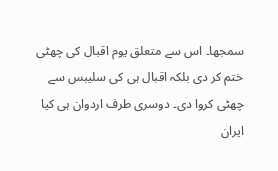سمجھا۔ اس سے متعلق یوم اقبال کی چھٹی ختم کر دی بلکہ اقبال ہی کی سلیبس سے چھٹی کروا دی۔ دوسری طرف اردوان ہی کیا ایران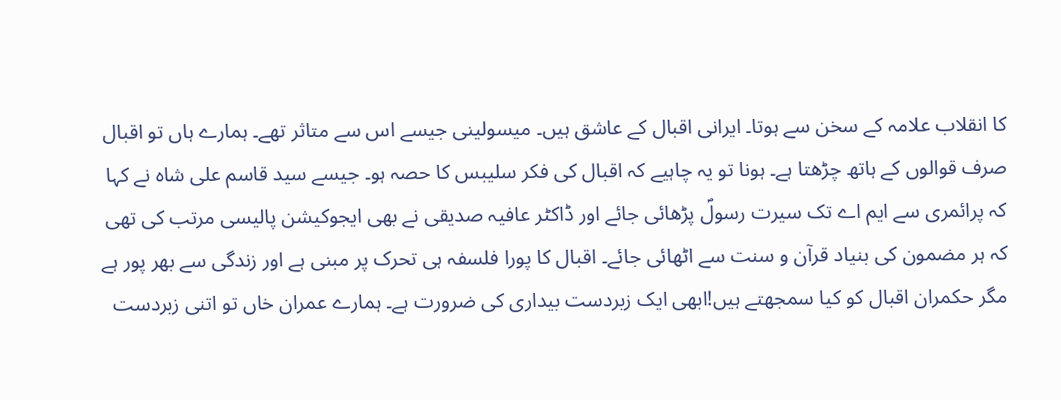کا انقلاب علامہ کے سخن سے ہوتا۔ ایرانی اقبال کے عاشق ہیں۔ میسولینی جیسے اس سے متاثر تھے۔ ہمارے ہاں تو اقبال صرف قوالوں کے ہاتھ چڑھتا ہے۔ ہونا تو یہ چاہیے کہ اقبال کی فکر سلیبس کا حصہ ہو۔ جیسے سید قاسم علی شاہ نے کہا کہ پرائمری سے ایم اے تک سیرت رسولؐ پڑھائی جائے اور ڈاکٹر عافیہ صدیقی نے بھی ایجوکیشن پالیسی مرتب کی تھی کہ ہر مضمون کی بنیاد قرآن و سنت سے اٹھائی جائے۔ اقبال کا پورا فلسفہ ہی تحرک پر مبنی ہے اور زندگی سے بھر پور ہے مگر حکمران اقبال کو کیا سمجھتے ہیں!ابھی ایک زبردست بیداری کی ضرورت ہے۔ ہمارے عمران خاں تو اتنی زبردست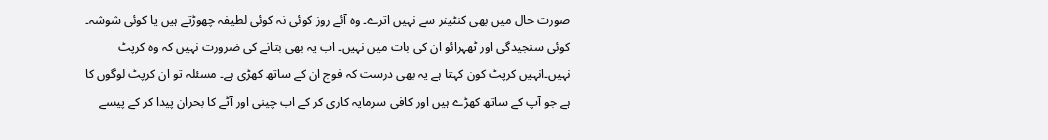صورت حال میں بھی کنٹینر سے نہیں اترے۔ وہ آئے روز کوئی نہ کوئی لطیفہ چھوڑتے ہیں یا کوئی شوشہ۔ کوئی سنجیدگی اور ٹھہرائو ان کی بات میں نہیں۔ اب یہ بھی بتانے کی ضرورت نہیں کہ وہ کرپٹ نہیں۔انہیں کرپٹ کون کہتا ہے یہ بھی درست کہ فوج ان کے ساتھ کھڑی ہے۔ مسئلہ تو ان کرپٹ لوگوں کا ہے جو آپ کے ساتھ کھڑے ہیں اور کافی سرمایہ کاری کر کے اب چینی اور آٹے کا بحران پیدا کر کے پیسے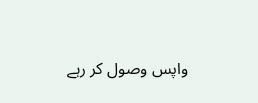واپس وصول کر رہے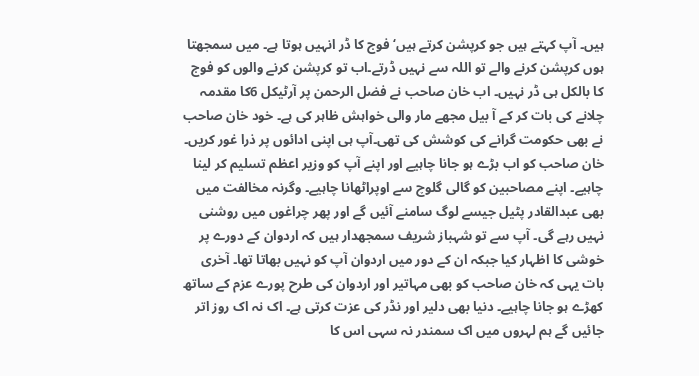ہیں۔ آپ کہتے ہیں جو کرپشن کرتے ہیں‘ فوج کا ڈر انہیں ہوتا ہے۔ میں سمجھتا ہوں کرپشن کرنے والے تو اللہ سے نہیں ڈرتے۔اب تو کرپشن کرنے والوں کو فوج کا بالکل ہی ڈر نہیں۔ اب خان صاحب نے فضل الرحمن پر آرٹیکل 6کا مقدمہ چلانے کی بات کر کے آ بیل مجھے مار والی خواہش ظاہر کی ہے۔ خود خان صاحب نے بھی حکومت گرانے کی کوشش کی تھی۔آپ ہی اپنی ادائوں پر ذرا غور کریں۔ خان صاحب کو اب بڑے ہو جانا چاہیے اور اپنے آپ کو وزیر اعظم تسلیم کر لینا چاہیے۔ اپنے مصاحبین کو گالی گلوچ سے اوپراٹھانا چاہیے۔ وگرنہ مخالفت میں بھی عبدالقادر پٹیل جیسے لوگ سامنے آئیں گے اور پھر چراغوں میں روشنی نہیں رہے گی۔ آپ سے تو شہباز شریف سمجھدار ہیں کہ اردوان کے دورے پر خوشی کا اظہار کیا جبکہ ان کے دور میں اردوان آپ کو نہیں بھاتا تھا۔ آخری بات یہی کہ خان صاحب کو بھی مہاتیر اور اردوان کی طرح پورے عزم کے ساتھ کھڑے ہو جانا چاہیے۔ دنیا بھی دلیر اور نڈر کی عزت کرتی ہے۔ اک نہ اک روز اتر جائیں گے ہم لہروں میں اک سمندر نہ سہی اس کا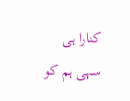کنارا ہی سہی ہم کو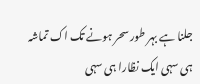جلنا ہے بہر طور سحر ہونے تک اک تماشہ ہی سہی ایک نظارا ہی سہی